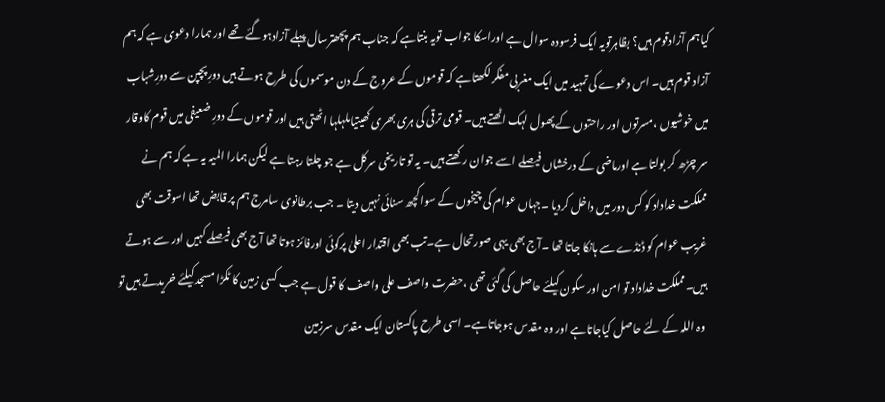کیاہم آزادقوم ہیں؟ بظاہرتویہ ایک فرسودہ سوال ہے اوراسکا جواب تویہ بنتاہے کہ جناب ہم پچھترسال پہلے آزادہوگئے تھے اور ہمارا دعوی ہے کہ ہم آزاد قوم ہیں۔ اس دعوے کی تمہید میں ایک مغربی مفکر لکھتاہے کہ قوموں کے عروج کے دن موسموں کی طرح ہوتے ہیں دورِپچپن سے دورِشباب میں خوشیوں ،مسرتوں اور راحتوں کے پھول لہک اٹھتے ہیں۔ قومی ترقی کی ہری بھری کھیتیاںلہلہا اٹھتی ہیں اور قوموں کے دورِ ضعیفی میں قوم کاوقار سر چڑھ کر بولتا ہے اورماضی کے درخشاں فیصلے اسے جوان رکھتے ہیں۔ یہ تو تاریخی سرکل ہے جو چلتا رہتا ہے لیکن ہمارا المیہ یہ ہے کہ ہم نے مملکت خداداد کو کس دور میں داخل کردیا ۔جہاں عوام کی چیخوں کے سوا کچھ سنائی نہیں دیتا ۔ جب برطانوی سامرج ہم پر قابض تھا اسوقت بھی غریب عوام کو ڈنڈے سے ہانکا جاتا تھا ۔آج بھی یہی صورتحال ہے۔تب بھی اقتدار اعلیٰ پرکوئی اورفائز ہوتا تھا آج بھی فیصلے کہیں اور سے ہوتے ہیں۔مملکت خداداد تو امن اور سکون کیلئے حاصل کی گئی تھی ،حضرت واصف علی واصف کا قول ہے جب کسی زمین کا ٹکڑا مسجد کیلئے خریدتے ہیں تو وہ اللہ کے لئے حاصل کیاجاتاہے اور وہ مقدس ہوجاتاہے۔ اسی طرح پاکستان ایک مقدس سرزمین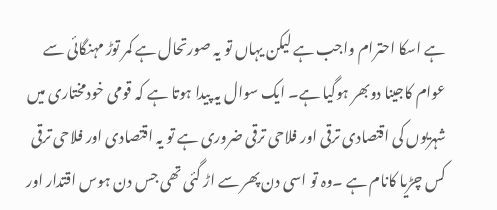ہے اسکا احترام واجب ہے لیکن یہاں تو یہ صورتحال ہے کمر توڑ مہنگائی سے عوام کاجینا دوبھر ہوگیا ہے۔ ایک سوال یہ پیدا ہوتا ہے کہ قومی خودمختاری میں شہریوں کی اقتصادی ترقی اور فلاحی ترقی ضروری ہے تو یہ اقتصادی اور فلاحی ترقی کس چڑیا کانام ہے ۔وہ تو اسی دن پھر سے اڑ گئی تھی جس دن ہوس اقتدار اور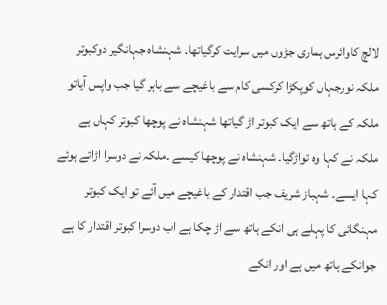لالچ کاوائرس ہماری جڑوں میں سرایت کرگیاتھا۔ شہنشاہ جہانگیر دوکبوتر ملکہ نورجہاں کوپکڑا کرکسی کام سے باغیچے سے باہر گیا جب واپس آیاتو ملکہ کے ہاتھ سے ایک کبوتر اڑ گیاتھا شہنشاہ نے پوچھا کبوتر کہاں ہے ملکہ نے کہا وہ تواڑگیا۔ شہنشاہ نے پوچھا کیسے ۔ملکہ نے دوسرا اڑاتے ہوئے کہا ایسے۔ شہباز شریف جب اقتدار کے باغیچے میں آئے تو ایک کبوتر مہنگائی کا پہلے ہی انکے ہاتھ سے اڑ چکا ہے اب دوسرا کبوتر اقتدار کا ہے جوانکے ہاتھ میں ہے اور انکے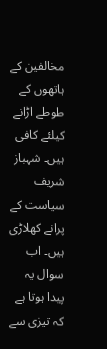مخالفین کے ہاتھوں کے طوطے اڑانے کیلئے کافی ہیں۔ شہباز شریف سیاست کے پرانے کھلاڑی ہیں۔ اب سوال یہ پیدا ہوتا ہے کہ تیزی سے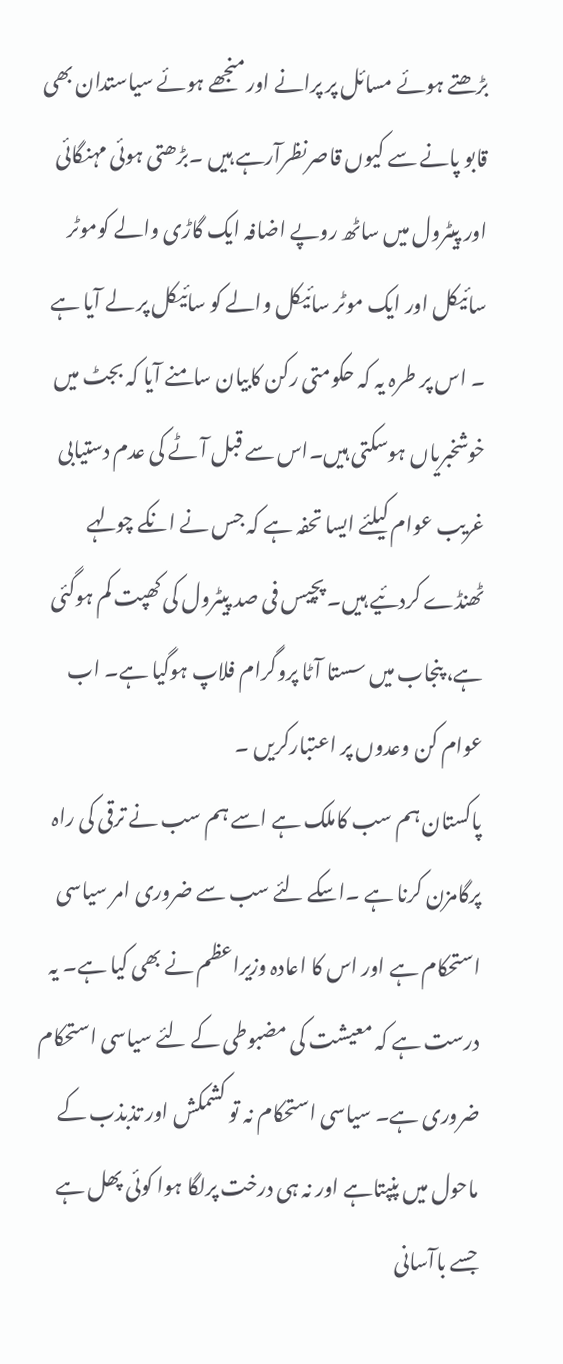بڑھتے ہوئے مسائل پر پرانے اور منجھے ہوئے سیاستدان بھی قابو پانے سے کیوں قاصرنظرآرہے ہیں ۔بڑھتی ہوئی مہنگائی اور پیٹرول میں ساٹھ روپے اضافہ ایک گاڑی والے کوموٹر سائیکل اور ایک موٹر سائیکل والے کو سائیکل پر لے آیا ہے ۔ اس پر طرہ یہ کہ حکومتی رکن کابیان سامنے آیا کہ بجٹ میں خوشخبریاں ہوسکتی ہیں۔اس سے قبل آٹے کی عدم دستیابی غریب عوام کیلئے ایسا تحفہ ہے کہ جس نے انکے چولہے ٹھنڈے کردئیے ہیں۔ پچیس فی صد پیٹرول کی کھپت کم ہوگئی ہے، پنجاب میں سستا آٹا پروگرام فلاپ ہوگیا ہے۔ اب عوام کن وعدوں پر اعتبارکریں ۔
پاکستان ہم سب کاملک ہے اسے ہم سب نے ترقی کی راہ پرگامزن کرنا ہے ۔اسکے لئے سب سے ضروری امر سیاسی استحکام ہے اور اس کا اعادہ وزیراعظم نے بھی کیا ہے۔ یہ درست ہے کہ معیشت کی مضبوطی کے لئے سیاسی استحکام ضروری ہے۔ سیاسی استحکام نہ تو کشمکش اور تذبذب کے ماحول میں پنپتاہے اور نہ ہی درخت پرلگا ہوا کوئی پھل ہے جسے باآسانی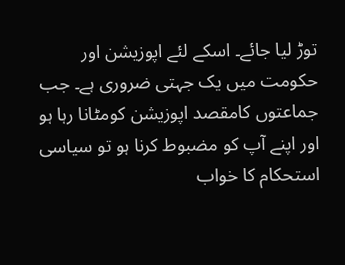توڑ لیا جائے۔ اسکے لئے اپوزیشن اور حکومت میں یک جہتی ضروری ہے۔ جب جماعتوں کامقصد اپوزیشن کومٹانا رہا ہو اور اپنے آپ کو مضبوط کرنا ہو تو سیاسی استحکام کا خواب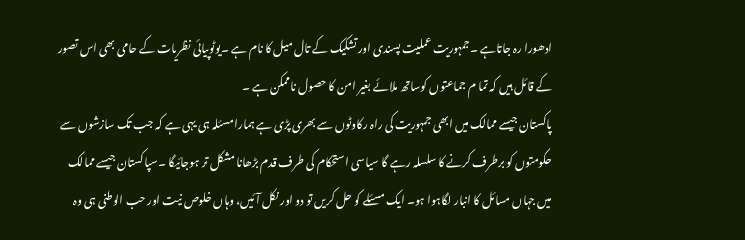ادھورا رہ جاتاہے ۔جمہوریت عملیت پسندی اور تشکیک کے تال میل کا نام ہے ۔یوٹوپیائی نظریات کے حامی بھی اس تصور کے قائل ہیں کہ تما م جماعتوں کوساتھ ملائے بغیر امن کا حصول ناممکن ہے ۔
پاکستان جیسے ممالک میں ابھی جمہوریت کی راہ رکاوٹوں سے بھری پڑی ہے ہمارامسئلہ ہی یہی ہے کہ جب تک سازشوں سے حکومتوں کو برطرف کرنے کا سلسلہ رہے گا سیاسی استحکام کی طرف قدم بڑھانا مشکل تر ہوجائیگا ۔سپاکستان جیسے ممالک میں جہاں مسائل کا انبار لگاہوا ہو۔ ایک مسئلے کو حل کریں تو دو اور نکل آئیں، وہاں خلوص نیت اور حب الوطنی ہی وہ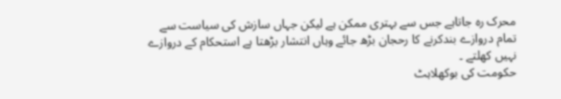محرک رہ جاتاہے جس سے بہتری ممکن ہے لیکن جہاں سازش کی سیاست سے تمام دروازے بندکرنے کا رحجان بڑھ جائے وہاں انتشار بڑھتا ہے استحکام کے دروازے نہیں کھلتے ۔
حکومت کی بوکھلاہٹ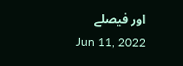اور فیصلے
Jun 11, 2022